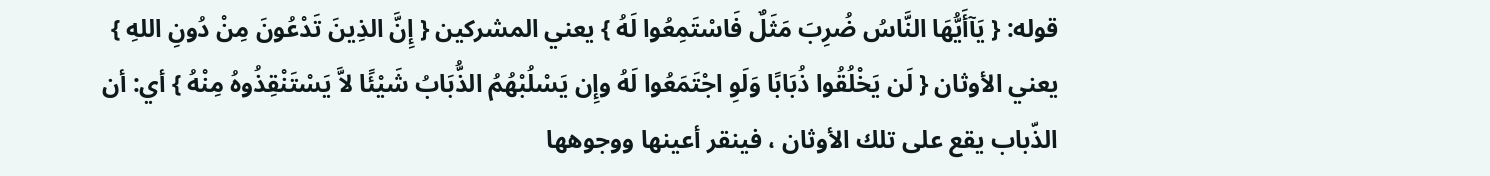قوله: { يَآأَيُّهَا النَّاسُ ضُرِبَ مَثَلٌ فَاسْتَمِعُوا لَهُ } يعني المشركين { إِنَّ الذِينَ تَدْعُونَ مِنْ دُونِ اللهِ } يعني الأوثان { لَن يَخْلُقُوا ذُبَابًا وَلَوِ اجْتَمَعُوا لَهُ وإِن يَسْلُبْهُمُ الذُّبَابُ شَيْئًا لاَّ يَسْتَنْقِذُوهُ مِنْهُ } أي: أن الذّباب يقع على تلك الأوثان ، فينقر أعينها ووجوهها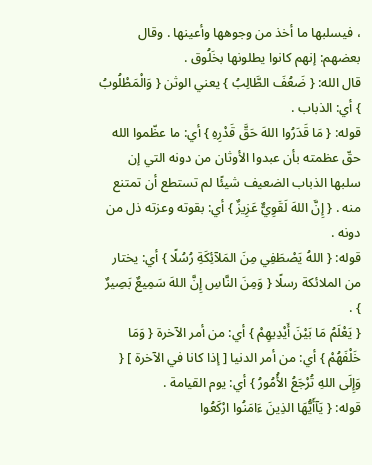، فيسلبها ما أخذ من وجوهها وأعينها . وقال بعضهم: إنهم كانوا يطلونها بخَلُوق .
قال الله: { ضَعُفَ الطَّالِبُ } يعني الوثن { وَالْمَطْلُوبُ } أي: الذباب .
قوله: { مَا قَدَرُوا اللهَ حَقَّ قَدْرِهِ } أي: ما عظّموا الله حقّ عظمته بأن عبدوا الأوثان من دونه التي إن سلبها الذباب الضعيف شيئًا لم تستطع أن تمتنع منه . { إِنَّ اللهَ لَقَوِيٌّ عَزِيزٌ } أي: بقوته وعزته ذل من دونه .
قوله: { اللهُ يَصْطَفِي مِنَ المَلآئِكَةِ رُسُلًا } أي: يختار من الملائكة رسلًا { وَمِنَ النَّاسِ إِنَّ اللهَ سَمِيعٌ بَصِيرٌ } .
{ يَعْلَمُ مَا بَيْنَ أَيْدِيهِمْ } أي: من أمر الآخرة { وَمَا خَلْفَهُمْ } أي: من أمر الدنيا [ إذا كانا في الآخرة ] { وَإِلَى اللهِ تُرْجَعُ الأُمُورُ } أي: يوم القيامة .
قوله: { يَآأَيُّهَا الذِينَ ءَامَنُوا ارْكَعُوا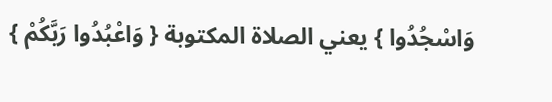وَاسْجُدُوا } يعني الصلاة المكتوبة { وَاعْبُدُوا رَبَّكُمْ }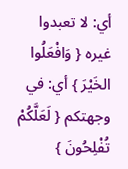أي: لا تعبدوا غيره { وَافْعَلُوا الخَيْرَ } أي: في وجهتكم { لَعَلَّكُمْ تُفْلِحُونَ }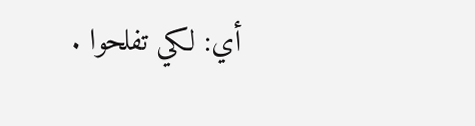أي: لكي تفلحوا .